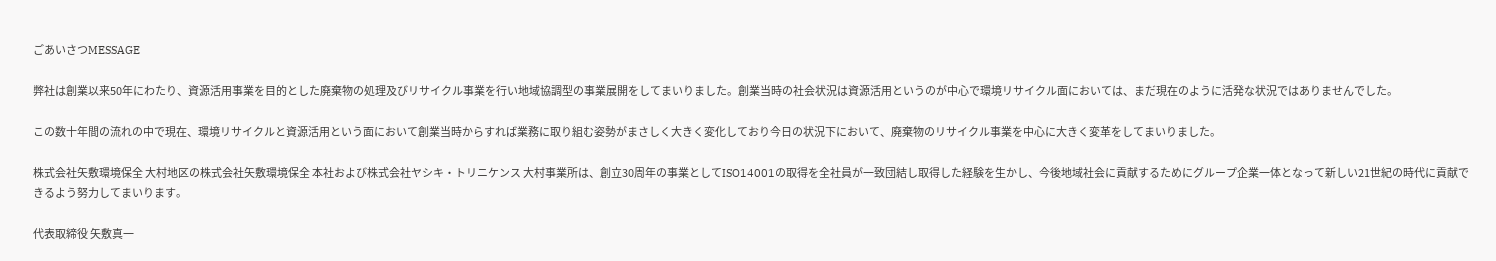ごあいさつMESSAGE

弊社は創業以来50年にわたり、資源活用事業を目的とした廃棄物の処理及びリサイクル事業を行い地域協調型の事業展開をしてまいりました。創業当時の社会状況は資源活用というのが中心で環境リサイクル面においては、まだ現在のように活発な状況ではありませんでした。

この数十年間の流れの中で現在、環境リサイクルと資源活用という面において創業当時からすれば業務に取り組む姿勢がまさしく大きく変化しており今日の状況下において、廃棄物のリサイクル事業を中心に大きく変革をしてまいりました。

株式会社矢敷環境保全 大村地区の株式会社矢敷環境保全 本社および株式会社ヤシキ・トリニケンス 大村事業所は、創立30周年の事業としてISO14001の取得を全社員が一致団結し取得した経験を生かし、今後地域社会に貢献するためにグループ企業一体となって新しい21世紀の時代に貢献できるよう努力してまいります。

代表取締役 矢敷真一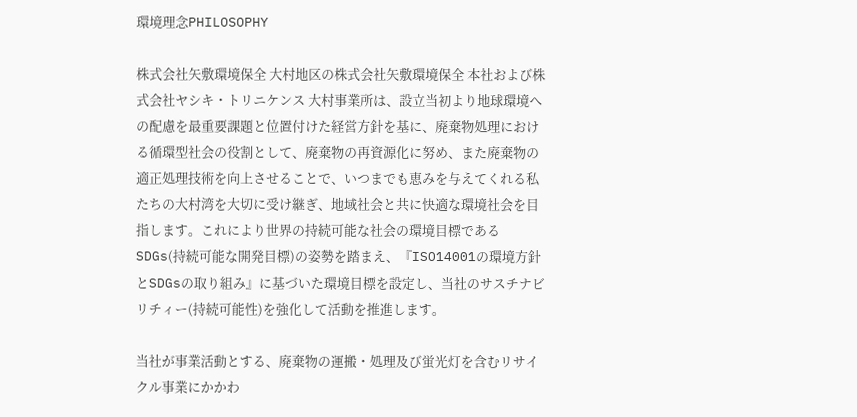環境理念PHILOSOPHY

株式会社矢敷環境保全 大村地区の株式会社矢敷環境保全 本社および株式会社ヤシキ・トリニケンス 大村事業所は、設立当初より地球環境への配慮を最重要課題と位置付けた経営方針を基に、廃棄物処理における循環型社会の役割として、廃棄物の再資源化に努め、また廃棄物の適正処理技術を向上させることで、いつまでも恵みを与えてくれる私たちの大村湾を大切に受け継ぎ、地域社会と共に快適な環境社会を目指します。これにより世界の持続可能な社会の環境目標であるSDGs(持続可能な開発目標)の姿勢を踏まえ、『ISO14001の環境方針とSDGsの取り組み』に基づいた環境目標を設定し、当社のサスチナビリチィー(持続可能性)を強化して活動を推進します。

当社が事業活動とする、廃棄物の運搬・処理及び蛍光灯を含むリサイクル事業にかかわ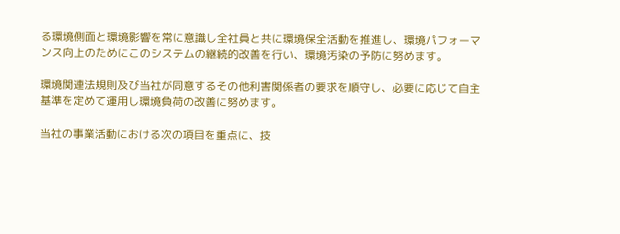る環境側面と環境影響を常に意識し全社員と共に環境保全活動を推進し、環境パフォーマンス向上のためにこのシステムの継続的改善を行い、環境汚染の予防に努めます。

環境関連法規則及び当社が同意するその他利害関係者の要求を順守し、必要に応じて自主基準を定めて運用し環境負荷の改善に努めます。

当社の事業活動における次の項目を重点に、技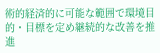術的経済的に可能な範囲で環境目的・目標を定め継続的な改善を推進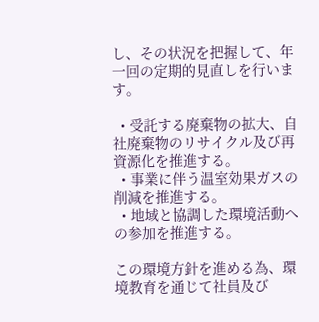し、その状況を把握して、年一回の定期的見直しを行います。

  • 受託する廃棄物の拡大、自社廃棄物のリサイクル及び再資源化を推進する。
  • 事業に伴う温室効果ガスの削減を推進する。
  • 地域と協調した環境活動への参加を推進する。

この環境方針を進める為、環境教育を通じて社員及び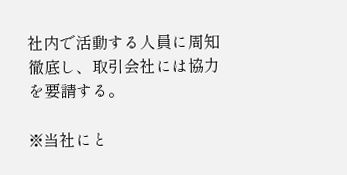社内で活動する人員に周知徹底し、取引会社には協力を要請する。

※当社にと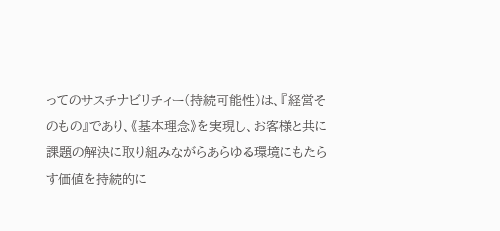ってのサスチナビリチィー(持続可能性)は、『経営そのもの』であり、《基本理念》を実現し、お客様と共に課題の解決に取り組みながらあらゆる環境にもたらす価値を持続的に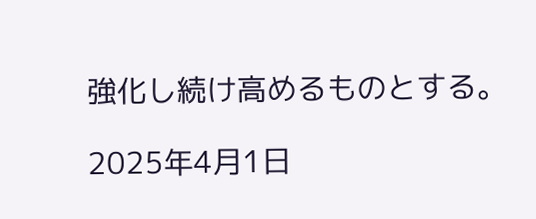強化し続け高めるものとする。

2025年4月1日